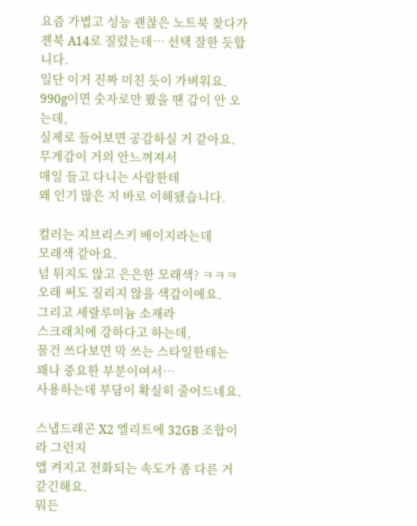요즘 가볍고 성능 괜찮은 노트북 찾다가
젠북 A14로 질렀는데… 선택 잘한 듯합니다.
일단 이거 진짜 미친 듯이 가벼워요.
990g이면 숫자로만 봤을 땐 감이 안 오는데,
실제로 들어보면 공감하실 거 같아요.
무게감이 거의 안느껴져서
매일 들고 다니는 사람한테
왜 인기 많은 지 바로 이해됐습니다.

컬러는 지브리스키 베이지라는데
모래색 같아요.
넘 튀지도 않고 은은한 모래색? ㅋㅋㅋ
오래 써도 질리지 않을 색감이에요.
그리고 세랄루미늄 소재라
스크래치에 강하다고 하는데,
물건 쓰다보면 막 쓰는 스타일한테는
꽤나 중요한 부분이여서…
사용하는데 부담이 확실히 줄어드네요.

스냅드래곤 X2 엘리트에 32GB 조합이라 그런지
앱 켜지고 전화되는 속도가 좀 다른 거 같긴해요.
뭐든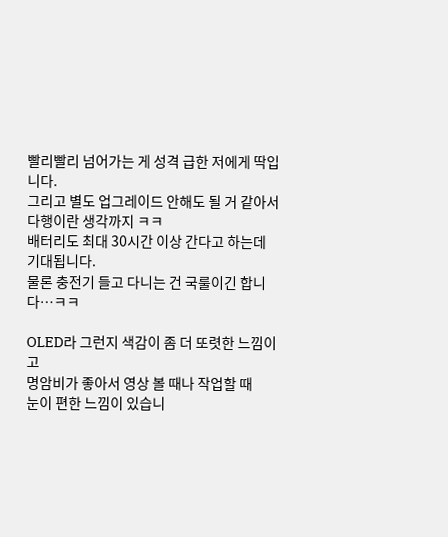빨리빨리 넘어가는 게 성격 급한 저에게 딱입니다.
그리고 별도 업그레이드 안해도 될 거 같아서 다행이란 생각까지 ㅋㅋ
배터리도 최대 30시간 이상 간다고 하는데 기대됩니다.
물론 충전기 들고 다니는 건 국룰이긴 합니다…ㅋㅋ

OLED라 그런지 색감이 좀 더 또렷한 느낌이고
명암비가 좋아서 영상 볼 때나 작업할 때
눈이 편한 느낌이 있습니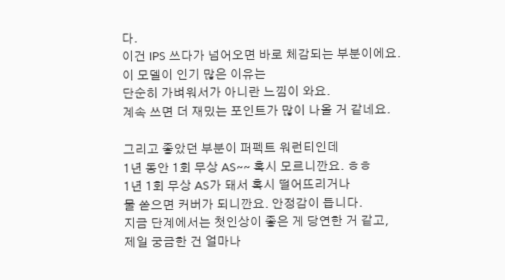다.
이건 IPS 쓰다가 넘어오면 바로 체감되는 부분이에요.
이 모델이 인기 많은 이유는
단순히 가벼워서가 아니란 느낌이 와요.
계속 쓰면 더 재밌는 포인트가 많이 나올 거 같네요.

그리고 좋았던 부분이 퍼펙트 워런티인데
1년 동안 1회 무상 AS~~ 혹시 모르니깐요. ㅎㅎ
1년 1회 무상 AS가 돼서 혹시 떨어뜨리거나
물 쏟으면 커버가 되니깐요. 안정감이 듭니다.
지금 단계에서는 첫인상이 좋은 게 당연한 거 같고,
제일 궁금한 건 얼마나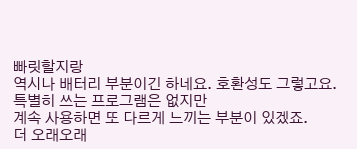빠릿할지랑
역시나 배터리 부분이긴 하네요. 호환성도 그렇고요.
특별히 쓰는 프로그램은 없지만
계속 사용하면 또 다르게 느끼는 부분이 있겠죠.
더 오래오래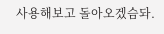사용해보고 돌아오겠슴돠.